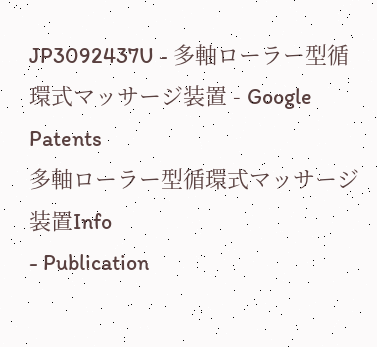JP3092437U - 多軸ローラー型循環式マッサージ装置 - Google Patents
多軸ローラー型循環式マッサージ装置Info
- Publication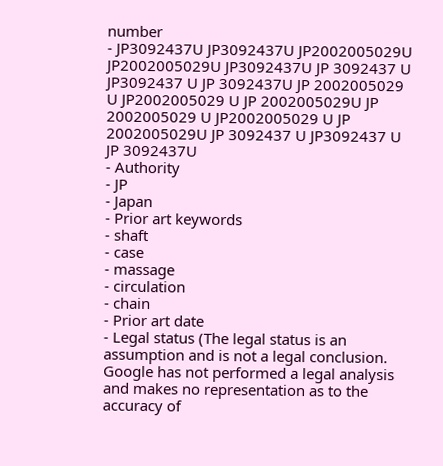number
- JP3092437U JP3092437U JP2002005029U JP2002005029U JP3092437U JP 3092437 U JP3092437 U JP 3092437U JP 2002005029 U JP2002005029 U JP 2002005029U JP 2002005029 U JP2002005029 U JP 2002005029U JP 3092437 U JP3092437 U JP 3092437U
- Authority
- JP
- Japan
- Prior art keywords
- shaft
- case
- massage
- circulation
- chain
- Prior art date
- Legal status (The legal status is an assumption and is not a legal conclusion. Google has not performed a legal analysis and makes no representation as to the accuracy of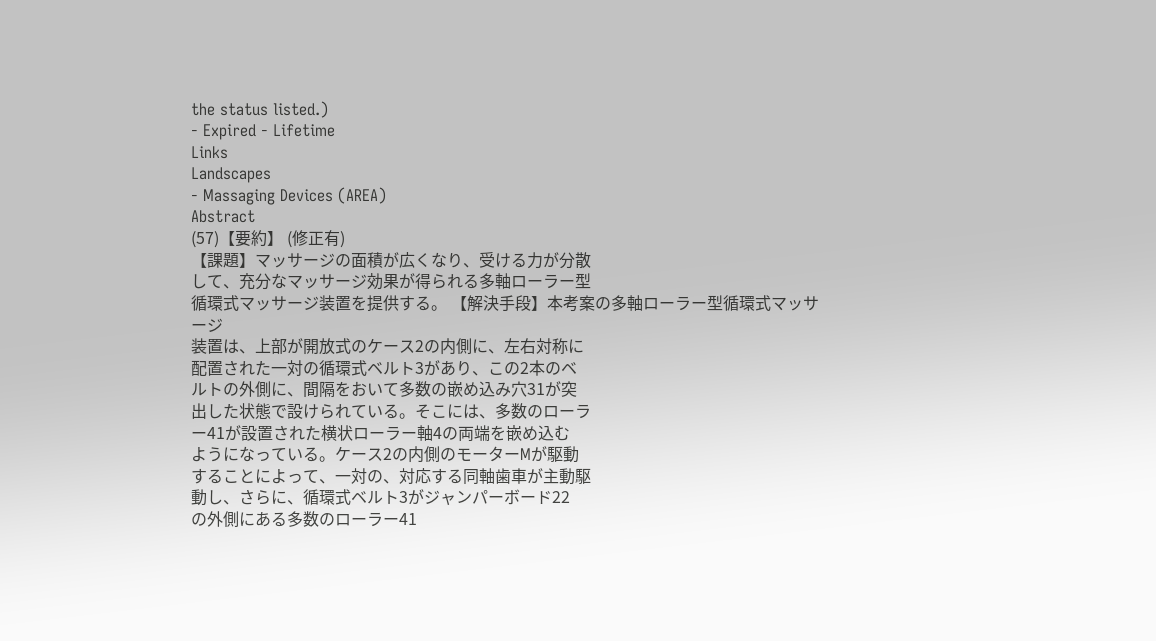the status listed.)
- Expired - Lifetime
Links
Landscapes
- Massaging Devices (AREA)
Abstract
(57)【要約】 (修正有)
【課題】マッサージの面積が広くなり、受ける力が分散
して、充分なマッサージ効果が得られる多軸ローラー型
循環式マッサージ装置を提供する。 【解決手段】本考案の多軸ローラー型循環式マッサージ
装置は、上部が開放式のケース2の内側に、左右対称に
配置された一対の循環式ベルト3があり、この2本のベ
ルトの外側に、間隔をおいて多数の嵌め込み穴31が突
出した状態で設けられている。そこには、多数のローラ
ー41が設置された横状ローラー軸4の両端を嵌め込む
ようになっている。ケース2の内側のモーターMが駆動
することによって、一対の、対応する同軸歯車が主動駆
動し、さらに、循環式ベルト3がジャンパーボード22
の外側にある多数のローラー41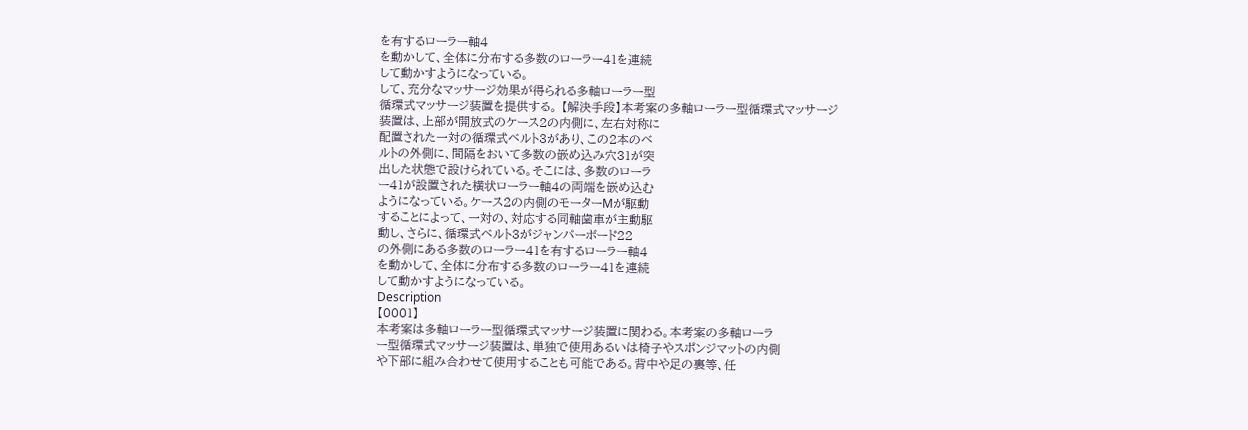を有するローラー軸4
を動かして、全体に分布する多数のローラー41を連続
して動かすようになっている。
して、充分なマッサージ効果が得られる多軸ローラー型
循環式マッサージ装置を提供する。 【解決手段】本考案の多軸ローラー型循環式マッサージ
装置は、上部が開放式のケース2の内側に、左右対称に
配置された一対の循環式ベルト3があり、この2本のベ
ルトの外側に、間隔をおいて多数の嵌め込み穴31が突
出した状態で設けられている。そこには、多数のローラ
ー41が設置された横状ローラー軸4の両端を嵌め込む
ようになっている。ケース2の内側のモーターMが駆動
することによって、一対の、対応する同軸歯車が主動駆
動し、さらに、循環式ベルト3がジャンパーボード22
の外側にある多数のローラー41を有するローラー軸4
を動かして、全体に分布する多数のローラー41を連続
して動かすようになっている。
Description
【0001】
本考案は多軸ローラー型循環式マッサージ装置に関わる。本考案の多軸ローラ
ー型循環式マッサージ装置は、単独で使用あるいは椅子やスポンジマットの内側
や下部に組み合わせて使用することも可能である。背中や足の裏等、任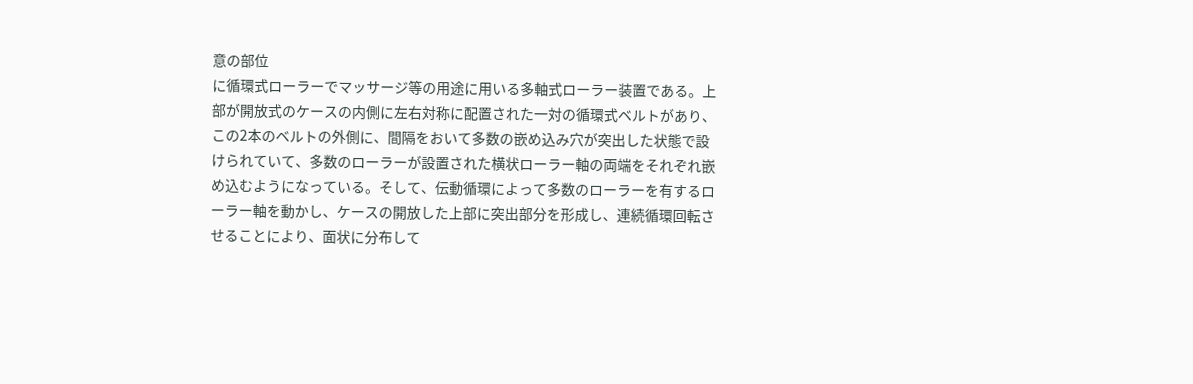意の部位
に循環式ローラーでマッサージ等の用途に用いる多軸式ローラー装置である。上
部が開放式のケースの内側に左右対称に配置された一対の循環式ベルトがあり、
この2本のベルトの外側に、間隔をおいて多数の嵌め込み穴が突出した状態で設
けられていて、多数のローラーが設置された横状ローラー軸の両端をそれぞれ嵌
め込むようになっている。そして、伝動循環によって多数のローラーを有するロ
ーラー軸を動かし、ケースの開放した上部に突出部分を形成し、連続循環回転さ
せることにより、面状に分布して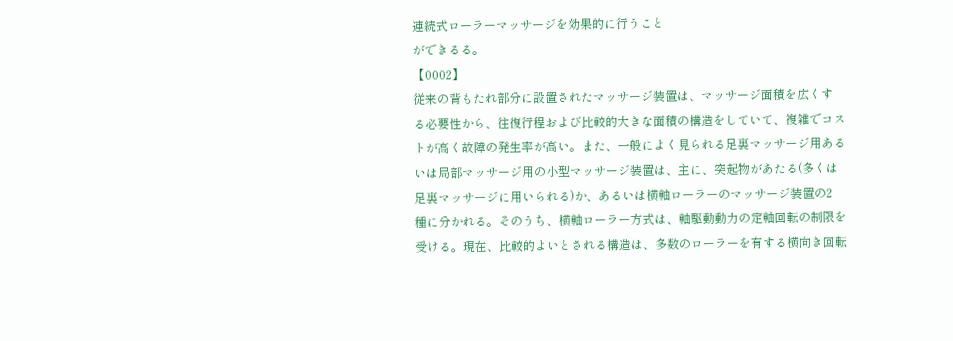連続式ローラーマッサージを効果的に行うこと
ができるる。
【0002】
従来の背もたれ部分に設置されたマッサージ装置は、マッサージ面積を広くす
る必要性から、往復行程および比較的大きな面積の構造をしていて、複雑でコス
トが高く故障の発生率が高い。また、一般によく見られる足裏マッサージ用ある
いは局部マッサージ用の小型マッサージ装置は、主に、突起物があたる(多くは
足裏マッサージに用いられる)か、あるいは横軸ローラーのマッサージ装置の2
種に分かれる。そのうち、横軸ローラー方式は、軸駆動動力の定軸回転の制限を
受ける。現在、比較的よいとされる構造は、多数のローラーを有する横向き回転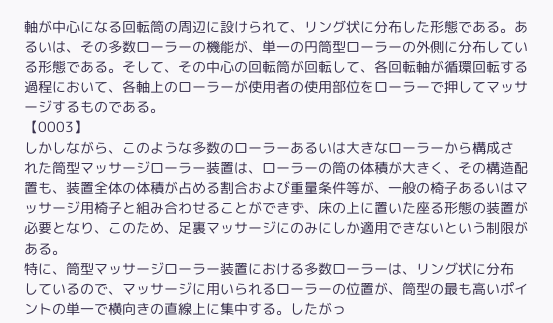軸が中心になる回転筒の周辺に設けられて、リング状に分布した形態である。あ
るいは、その多数ローラーの機能が、単一の円筒型ローラーの外側に分布してい
る形態である。そして、その中心の回転筒が回転して、各回転軸が循環回転する
過程において、各軸上のローラーが使用者の使用部位をローラーで押してマッサ
ージするものである。
【0003】
しかしながら、このような多数のローラーあるいは大きなローラーから構成さ
れた筒型マッサージローラー装置は、ローラーの筒の体積が大きく、その構造配
置も、装置全体の体積が占める割合および重量条件等が、一般の椅子あるいはマ
ッサージ用椅子と組み合わせることができず、床の上に置いた座る形態の装置が
必要となり、このため、足裏マッサージにのみにしか適用できないという制限が
ある。
特に、筒型マッサージローラー装置における多数ローラーは、リング状に分布
しているので、マッサージに用いられるローラーの位置が、筒型の最も高いポイ
ントの単一で横向きの直線上に集中する。したがっ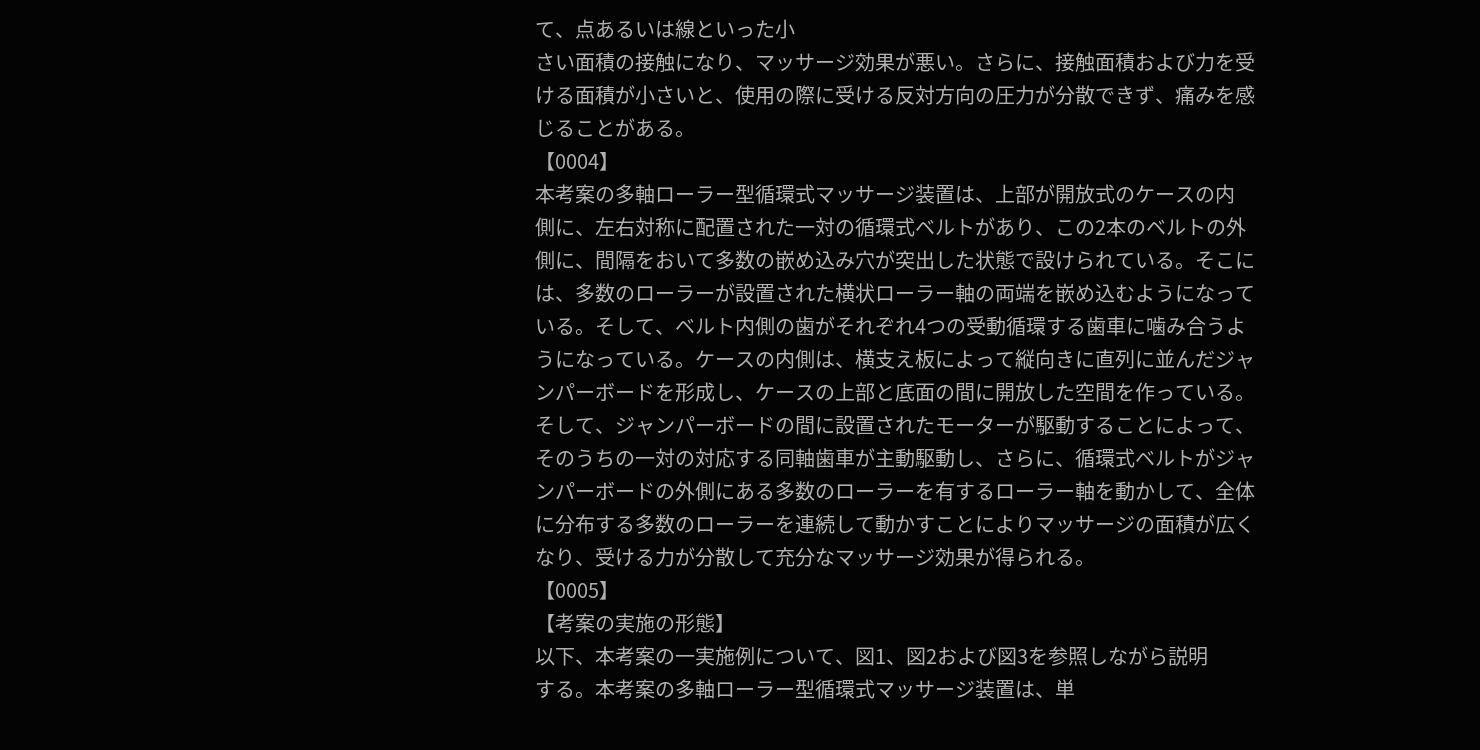て、点あるいは線といった小
さい面積の接触になり、マッサージ効果が悪い。さらに、接触面積および力を受
ける面積が小さいと、使用の際に受ける反対方向の圧力が分散できず、痛みを感
じることがある。
【0004】
本考案の多軸ローラー型循環式マッサージ装置は、上部が開放式のケースの内
側に、左右対称に配置された一対の循環式ベルトがあり、この2本のベルトの外
側に、間隔をおいて多数の嵌め込み穴が突出した状態で設けられている。そこに
は、多数のローラーが設置された横状ローラー軸の両端を嵌め込むようになって
いる。そして、ベルト内側の歯がそれぞれ4つの受動循環する歯車に噛み合うよ
うになっている。ケースの内側は、横支え板によって縦向きに直列に並んだジャ
ンパーボードを形成し、ケースの上部と底面の間に開放した空間を作っている。
そして、ジャンパーボードの間に設置されたモーターが駆動することによって、
そのうちの一対の対応する同軸歯車が主動駆動し、さらに、循環式ベルトがジャ
ンパーボードの外側にある多数のローラーを有するローラー軸を動かして、全体
に分布する多数のローラーを連続して動かすことによりマッサージの面積が広く
なり、受ける力が分散して充分なマッサージ効果が得られる。
【0005】
【考案の実施の形態】
以下、本考案の一実施例について、図1、図2および図3を参照しながら説明
する。本考案の多軸ローラー型循環式マッサージ装置は、単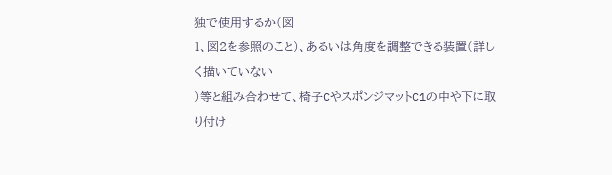独で使用するか(図
1、図2を参照のこと)、あるいは角度を調整できる装置(詳しく描いていない
)等と組み合わせて、椅子CやスポンジマットC1の中や下に取り付け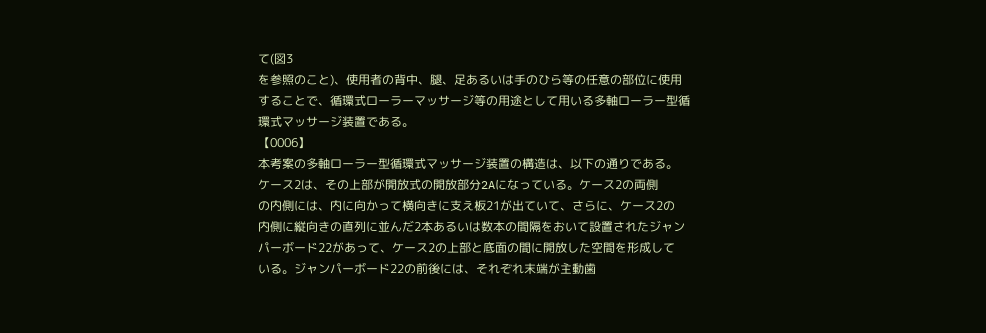て(図3
を参照のこと)、使用者の背中、腿、足あるいは手のひら等の任意の部位に使用
することで、循環式ローラーマッサージ等の用途として用いる多軸ローラー型循
環式マッサージ装置である。
【0006】
本考案の多軸ローラー型循環式マッサージ装置の構造は、以下の通りである。
ケース2は、その上部が開放式の開放部分2Aになっている。ケース2の両側
の内側には、内に向かって横向きに支え板21が出ていて、さらに、ケース2の
内側に縦向きの直列に並んだ2本あるいは数本の間隔をおいて設置されたジャン
パーボード22があって、ケース2の上部と底面の間に開放した空間を形成して
いる。ジャンパーボード22の前後には、それぞれ末端が主動歯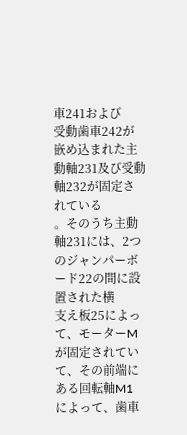車241および
受動歯車242が嵌め込まれた主動軸231及び受動軸232が固定されている
。そのうち主動軸231には、2つのジャンパーボード22の間に設置された横
支え板25によって、モーターMが固定されていて、その前端にある回転軸M1
によって、歯車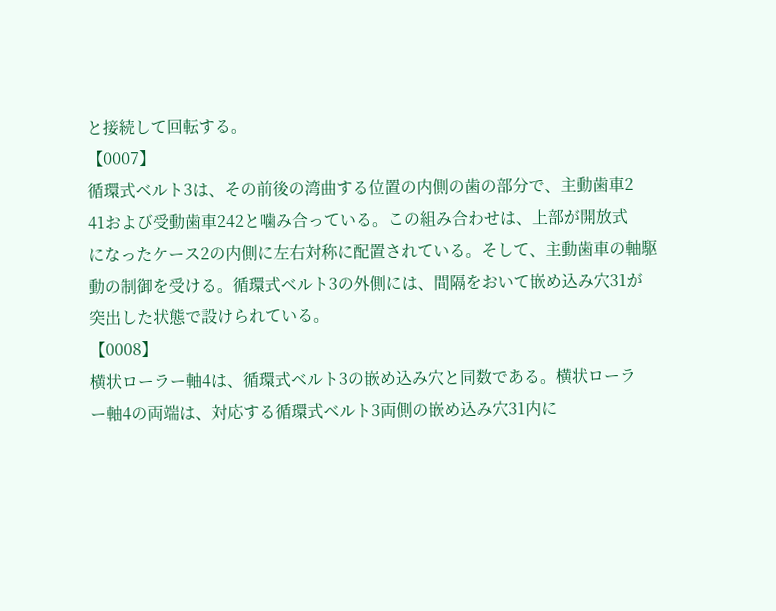と接続して回転する。
【0007】
循環式ベルト3は、その前後の湾曲する位置の内側の歯の部分で、主動歯車2
41および受動歯車242と噛み合っている。この組み合わせは、上部が開放式
になったケース2の内側に左右対称に配置されている。そして、主動歯車の軸駆
動の制御を受ける。循環式ベルト3の外側には、間隔をおいて嵌め込み穴31が
突出した状態で設けられている。
【0008】
横状ローラー軸4は、循環式ベルト3の嵌め込み穴と同数である。横状ローラ
ー軸4の両端は、対応する循環式ベルト3両側の嵌め込み穴31内に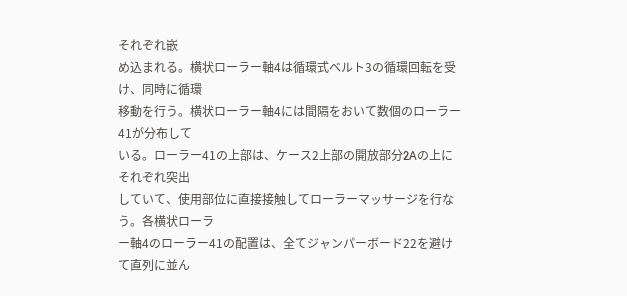それぞれ嵌
め込まれる。横状ローラー軸4は循環式ベルト3の循環回転を受け、同時に循環
移動を行う。横状ローラー軸4には間隔をおいて数個のローラー41が分布して
いる。ローラー41の上部は、ケース2上部の開放部分2Aの上にそれぞれ突出
していて、使用部位に直接接触してローラーマッサージを行なう。各横状ローラ
ー軸4のローラー41の配置は、全てジャンパーボード22を避けて直列に並ん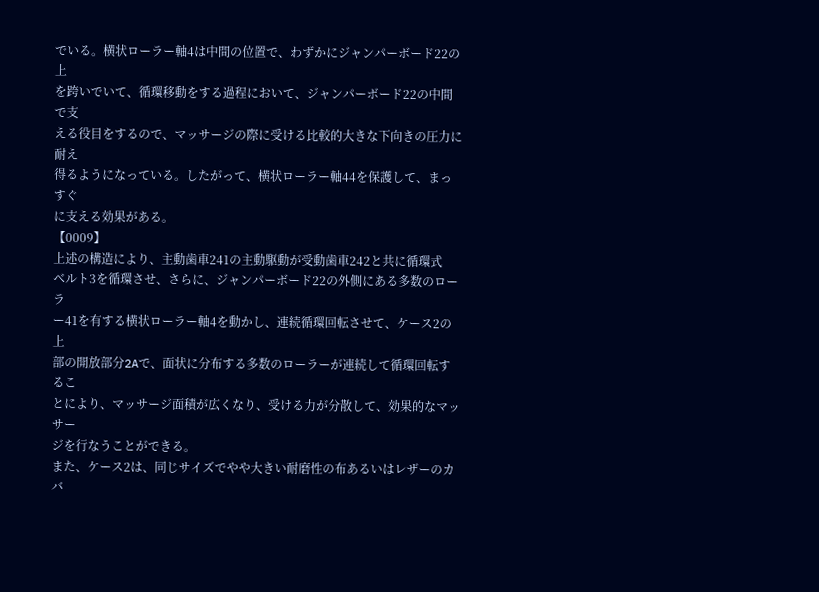でいる。横状ローラー軸4は中間の位置で、わずかにジャンパーボード22の上
を跨いでいて、循環移動をする過程において、ジャンパーボード22の中間で支
える役目をするので、マッサージの際に受ける比較的大きな下向きの圧力に耐え
得るようになっている。したがって、横状ローラー軸44を保護して、まっすぐ
に支える効果がある。
【0009】
上述の構造により、主動歯車241の主動駆動が受動歯車242と共に循環式
ベルト3を循環させ、さらに、ジャンパーボード22の外側にある多数のローラ
ー41を有する横状ローラー軸4を動かし、連続循環回転させて、ケース2の上
部の開放部分2Aで、面状に分布する多数のローラーが連続して循環回転するこ
とにより、マッサージ面積が広くなり、受ける力が分散して、効果的なマッサー
ジを行なうことができる。
また、ケース2は、同じサイズでやや大きい耐磨性の布あるいはレザーのカバ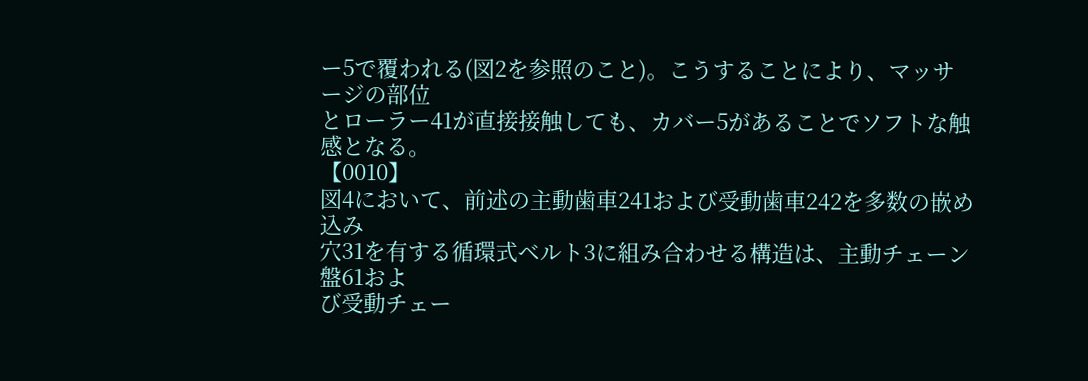ー5で覆われる(図2を参照のこと)。こうすることにより、マッサージの部位
とローラー41が直接接触しても、カバー5があることでソフトな触感となる。
【0010】
図4において、前述の主動歯車241および受動歯車242を多数の嵌め込み
穴31を有する循環式ベルト3に組み合わせる構造は、主動チェーン盤61およ
び受動チェー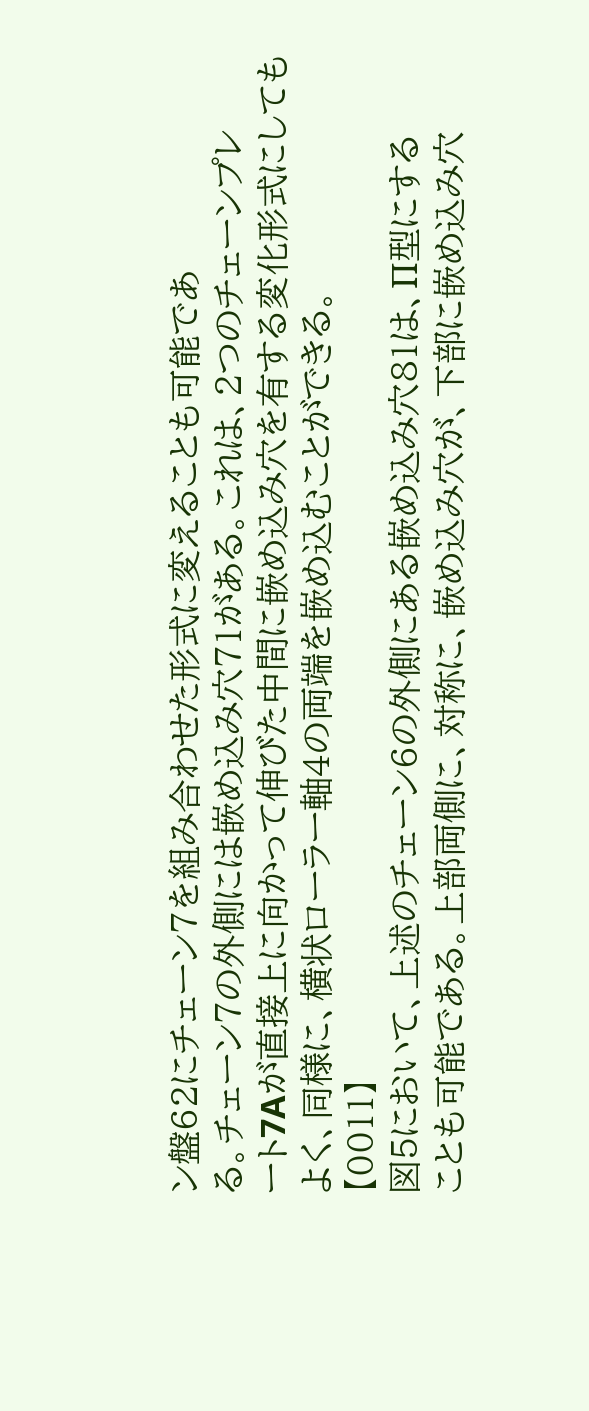ン盤62にチェーン7を組み合わせた形式に変えることも可能であ
る。チェーン7の外側には嵌め込み穴71がある。これは、2つのチェーンプレ
ート7Aが直接上に向かって伸びた中間に嵌め込み穴を有する変化形式にしても
よく、同様に、横状ローラー軸4の両端を嵌め込むことができる。
【0011】
図5において、上述のチェーン6の外側にある嵌め込み穴81は、Π型にする
ことも可能である。上部両側に、対称に、嵌め込み穴が、下部に嵌め込み穴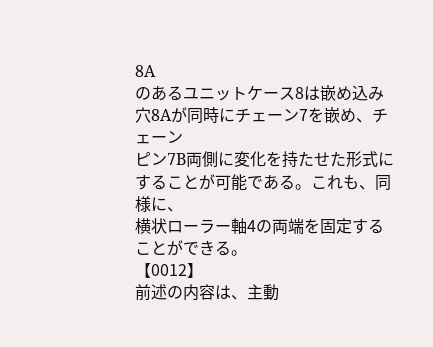8A
のあるユニットケース8は嵌め込み穴8Aが同時にチェーン7を嵌め、チェーン
ピン7B両側に変化を持たせた形式にすることが可能である。これも、同様に、
横状ローラー軸4の両端を固定することができる。
【0012】
前述の内容は、主動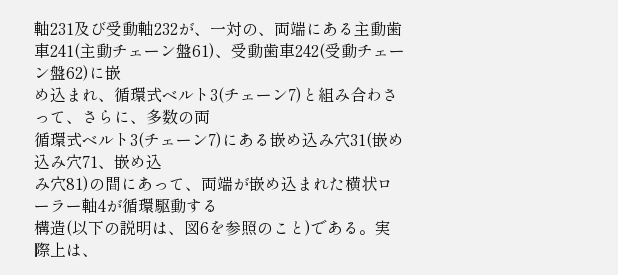軸231及び受動軸232が、一対の、両端にある主動歯
車241(主動チェーン盤61)、受動歯車242(受動チェーン盤62)に嵌
め込まれ、循環式ベルト3(チェーン7)と組み合わさって、さらに、多数の両
循環式ベルト3(チェーン7)にある嵌め込み穴31(嵌め込み穴71、嵌め込
み穴81)の間にあって、両端が嵌め込まれた横状ローラー軸4が循環駆動する
構造(以下の説明は、図6を参照のこと)である。実際上は、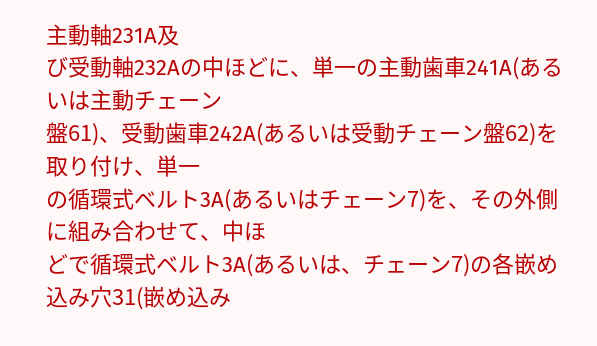主動軸231A及
び受動軸232Aの中ほどに、単一の主動歯車241A(あるいは主動チェーン
盤61)、受動歯車242A(あるいは受動チェーン盤62)を取り付け、単一
の循環式ベルト3A(あるいはチェーン7)を、その外側に組み合わせて、中ほ
どで循環式ベルト3A(あるいは、チェーン7)の各嵌め込み穴31(嵌め込み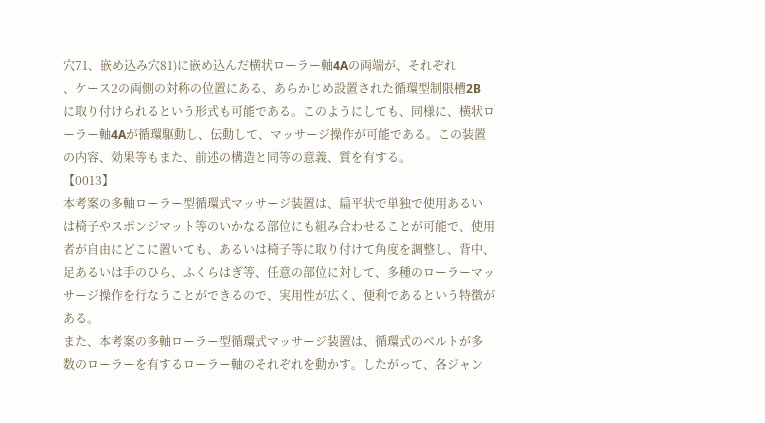穴71、嵌め込み穴81)に嵌め込んだ横状ローラー軸4Aの両端が、それぞれ
、ケース2の両側の対称の位置にある、あらかじめ設置された循環型制限槽2B
に取り付けられるという形式も可能である。このようにしても、同様に、横状ロ
ーラー軸4Aが循環駆動し、伝動して、マッサージ操作が可能である。この装置
の内容、効果等もまた、前述の構造と同等の意義、質を有する。
【0013】
本考案の多軸ローラー型循環式マッサージ装置は、扁平状で単独で使用あるい
は椅子やスポンジマット等のいかなる部位にも組み合わせることが可能で、使用
者が自由にどこに置いても、あるいは椅子等に取り付けて角度を調整し、背中、
足あるいは手のひら、ふくらはぎ等、任意の部位に対して、多種のローラーマッ
サージ操作を行なうことができるので、実用性が広く、便利であるという特徴が
ある。
また、本考案の多軸ローラー型循環式マッサージ装置は、循環式のベルトが多
数のローラーを有するローラー軸のそれぞれを動かす。したがって、各ジャン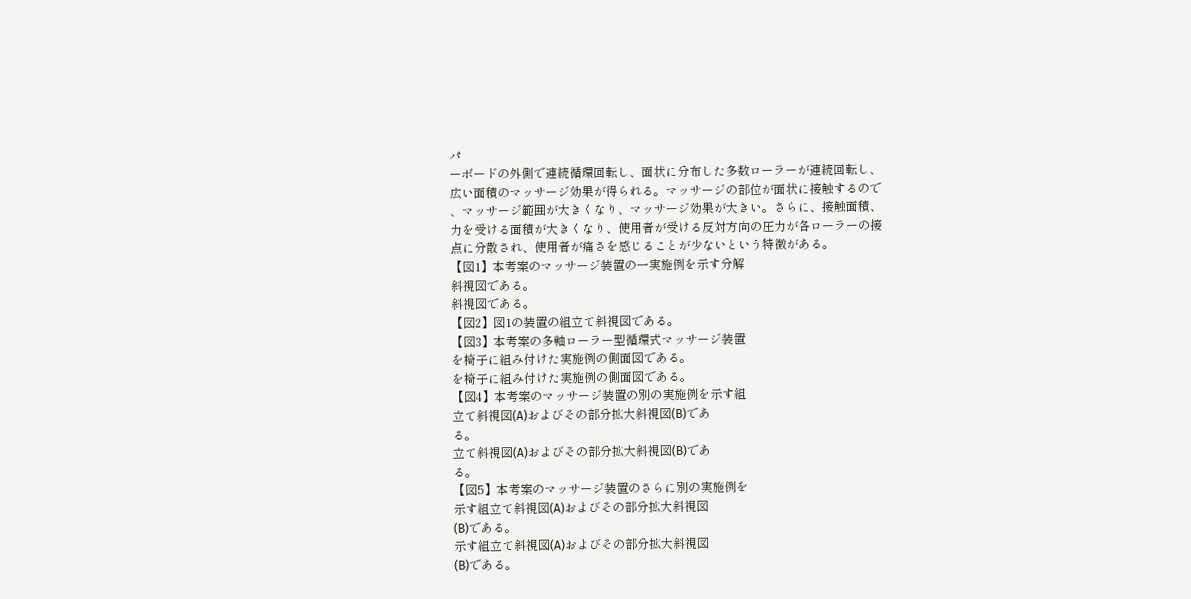パ
ーボードの外側で連続循環回転し、面状に分布した多数ローラーが連続回転し、
広い面積のマッサージ効果が得られる。マッサージの部位が面状に接触するので
、マッサージ範囲が大きくなり、マッサージ効果が大きい。さらに、接触面積、
力を受ける面積が大きくなり、使用者が受ける反対方向の圧力が各ローラーの接
点に分散され、使用者が痛さを感じることが少ないという特徴がある。
【図1】本考案のマッサージ装置の一実施例を示す分解
斜視図である。
斜視図である。
【図2】図1の装置の組立て斜視図である。
【図3】本考案の多軸ローラー型循環式マッサージ装置
を椅子に組み付けた実施例の側面図である。
を椅子に組み付けた実施例の側面図である。
【図4】本考案のマッサージ装置の別の実施例を示す組
立て斜視図(A)およびその部分拡大斜視図(B)であ
る。
立て斜視図(A)およびその部分拡大斜視図(B)であ
る。
【図5】本考案のマッサージ装置のさらに別の実施例を
示す組立て斜視図(A)およびその部分拡大斜視図
(B)である。
示す組立て斜視図(A)およびその部分拡大斜視図
(B)である。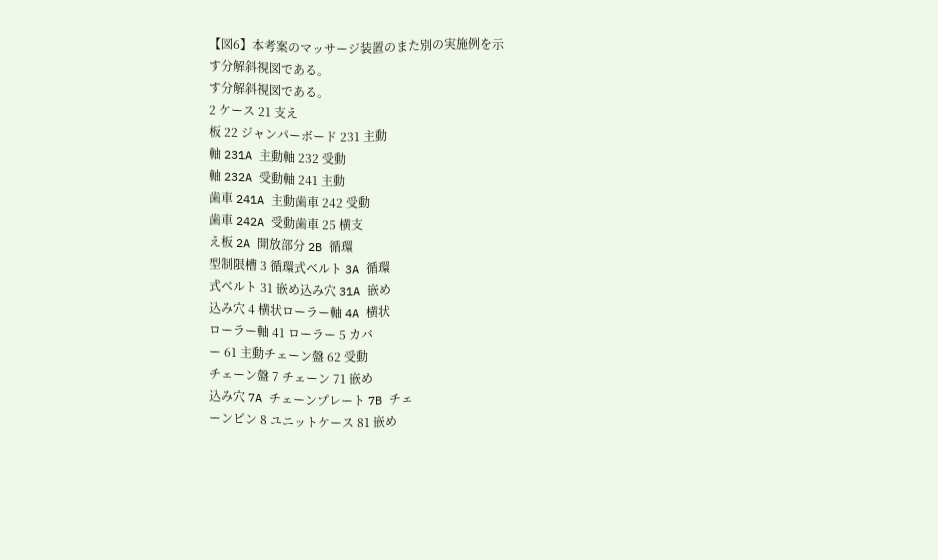【図6】本考案のマッサージ装置のまた別の実施例を示
す分解斜視図である。
す分解斜視図である。
2 ケース 21 支え
板 22 ジャンパーボード 231 主動
軸 231A 主動軸 232 受動
軸 232A 受動軸 241 主動
歯車 241A 主動歯車 242 受動
歯車 242A 受動歯車 25 横支
え板 2A 開放部分 2B 循環
型制限槽 3 循環式ベルト 3A 循環
式ベルト 31 嵌め込み穴 31A 嵌め
込み穴 4 横状ローラー軸 4A 横状
ローラー軸 41 ローラー 5 カバ
ー 61 主動チェーン盤 62 受動
チェーン盤 7 チェーン 71 嵌め
込み穴 7A チェーンプレート 7B チェ
ーンピン 8 ユニットケース 81 嵌め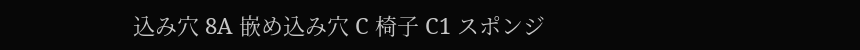込み穴 8A 嵌め込み穴 C 椅子 C1 スポンジ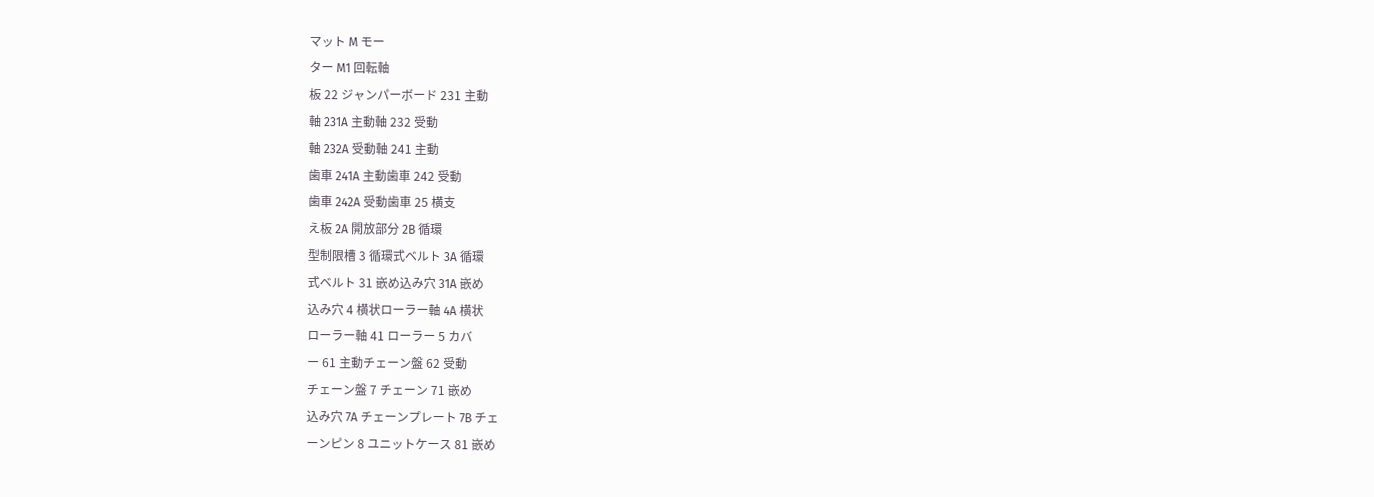マット M モー
ター M1 回転軸
板 22 ジャンパーボード 231 主動
軸 231A 主動軸 232 受動
軸 232A 受動軸 241 主動
歯車 241A 主動歯車 242 受動
歯車 242A 受動歯車 25 横支
え板 2A 開放部分 2B 循環
型制限槽 3 循環式ベルト 3A 循環
式ベルト 31 嵌め込み穴 31A 嵌め
込み穴 4 横状ローラー軸 4A 横状
ローラー軸 41 ローラー 5 カバ
ー 61 主動チェーン盤 62 受動
チェーン盤 7 チェーン 71 嵌め
込み穴 7A チェーンプレート 7B チェ
ーンピン 8 ユニットケース 81 嵌め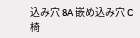込み穴 8A 嵌め込み穴 C 椅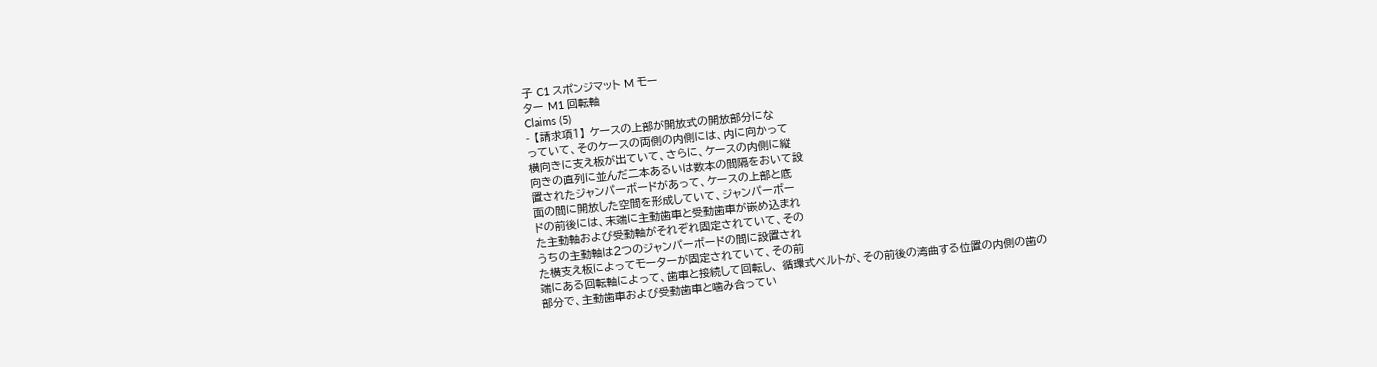子 C1 スポンジマット M モー
ター M1 回転軸
Claims (5)
- 【請求項1】 ケースの上部が開放式の開放部分にな
っていて、そのケースの両側の内側には、内に向かって
横向きに支え板が出ていて、さらに、ケースの内側に縦
向きの直列に並んだ二本あるいは数本の間隔をおいて設
置されたジャンパーボードがあって、ケースの上部と底
面の間に開放した空間を形成していて、ジャンパーボー
ドの前後には、末端に主動歯車と受動歯車が嵌め込まれ
た主動軸および受動軸がそれぞれ固定されていて、その
うちの主動軸は2つのジャンパーボードの間に設置され
た横支え板によってモーターが固定されていて、その前
端にある回転軸によって、歯車と接続して回転し、 循環式ベルトが、その前後の湾曲する位置の内側の歯の
部分で、主動歯車および受動歯車と噛み合ってい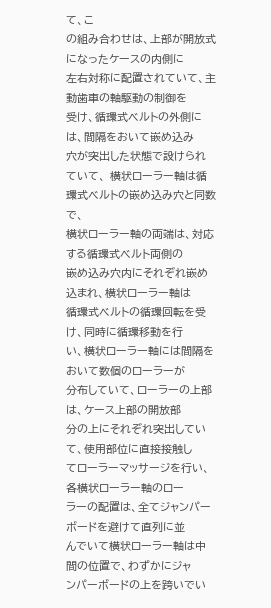て、こ
の組み合わせは、上部が開放式になったケースの内側に
左右対称に配置されていて、主動歯車の軸駆動の制御を
受け、循環式ベルトの外側には、間隔をおいて嵌め込み
穴が突出した状態で設けられていて、 横状ローラー軸は循環式ベルトの嵌め込み穴と同数で、
横状ローラー軸の両端は、対応する循環式ベルト両側の
嵌め込み穴内にそれぞれ嵌め込まれ、横状ローラー軸は
循環式ベルトの循環回転を受け、同時に循環移動を行
い、横状ローラー軸には間隔をおいて数個のローラーが
分布していて、ローラーの上部は、ケース上部の開放部
分の上にそれぞれ突出していて、使用部位に直接接触し
てローラーマッサージを行い、各横状ローラー軸のロー
ラーの配置は、全てジャンパーボードを避けて直列に並
んでいて横状ローラー軸は中間の位置で、わずかにジャ
ンパーボードの上を跨いでい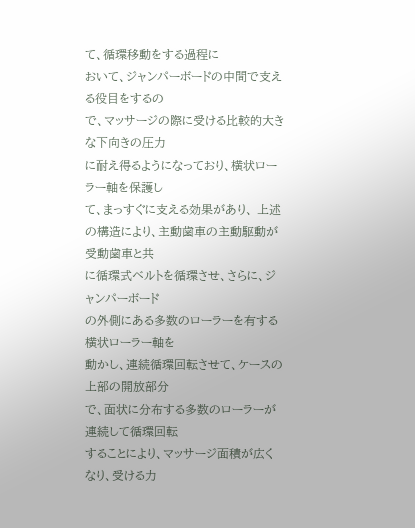て、循環移動をする過程に
おいて、ジャンパーボードの中間で支える役目をするの
で、マッサージの際に受ける比較的大きな下向きの圧力
に耐え得るようになっており、横状ローラー軸を保護し
て、まっすぐに支える効果があり、 上述の構造により、主動歯車の主動駆動が受動歯車と共
に循環式ベルトを循環させ、さらに、ジャンパーボード
の外側にある多数のローラーを有する横状ローラー軸を
動かし、連続循環回転させて、ケースの上部の開放部分
で、面状に分布する多数のローラーが連続して循環回転
することにより、マッサージ面積が広くなり、受ける力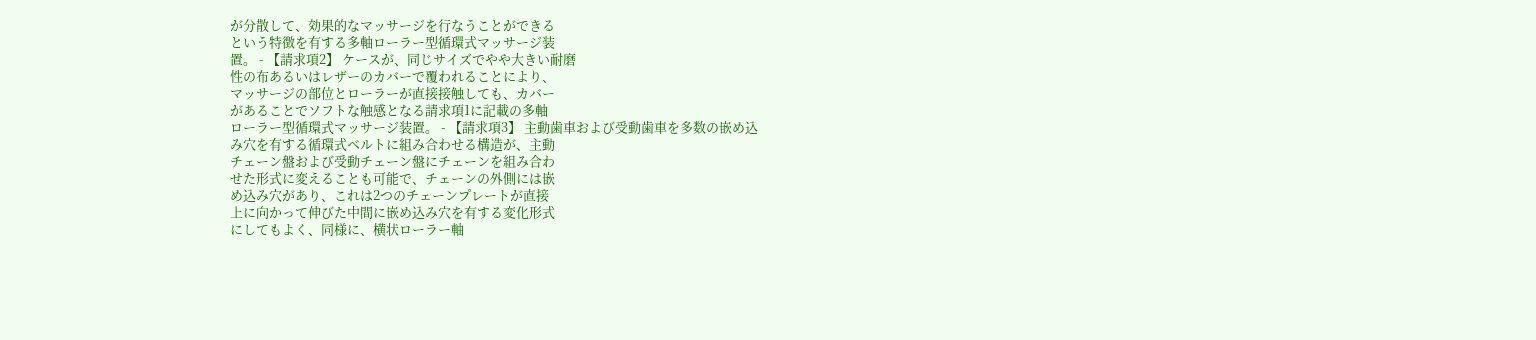が分散して、効果的なマッサージを行なうことができる
という特徴を有する多軸ローラー型循環式マッサージ装
置。 - 【請求項2】 ケースが、同じサイズでやや大きい耐磨
性の布あるいはレザーのカバーで覆われることにより、
マッサージの部位とローラーが直接接触しても、カバー
があることでソフトな触感となる請求項1に記載の多軸
ローラー型循環式マッサージ装置。 - 【請求項3】 主動歯車および受動歯車を多数の嵌め込
み穴を有する循環式ベルトに組み合わせる構造が、主動
チェーン盤および受動チェーン盤にチェーンを組み合わ
せた形式に変えることも可能で、チェーンの外側には嵌
め込み穴があり、これは2つのチェーンプレートが直接
上に向かって伸びた中間に嵌め込み穴を有する変化形式
にしてもよく、同様に、横状ローラー軸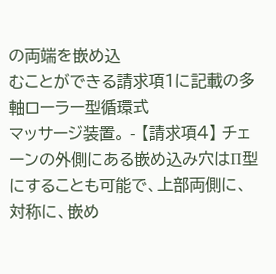の両端を嵌め込
むことができる請求項1に記載の多軸ローラー型循環式
マッサージ装置。 - 【請求項4】 チェーンの外側にある嵌め込み穴はΠ型
にすることも可能で、上部両側に、対称に、嵌め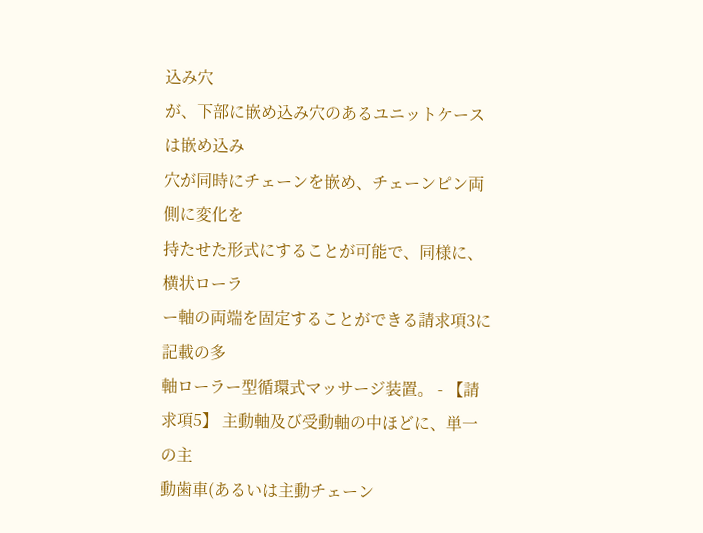込み穴
が、下部に嵌め込み穴のあるユニットケースは嵌め込み
穴が同時にチェーンを嵌め、チェーンピン両側に変化を
持たせた形式にすることが可能で、同様に、横状ローラ
ー軸の両端を固定することができる請求項3に記載の多
軸ローラー型循環式マッサージ装置。 - 【請求項5】 主動軸及び受動軸の中ほどに、単一の主
動歯車(あるいは主動チェーン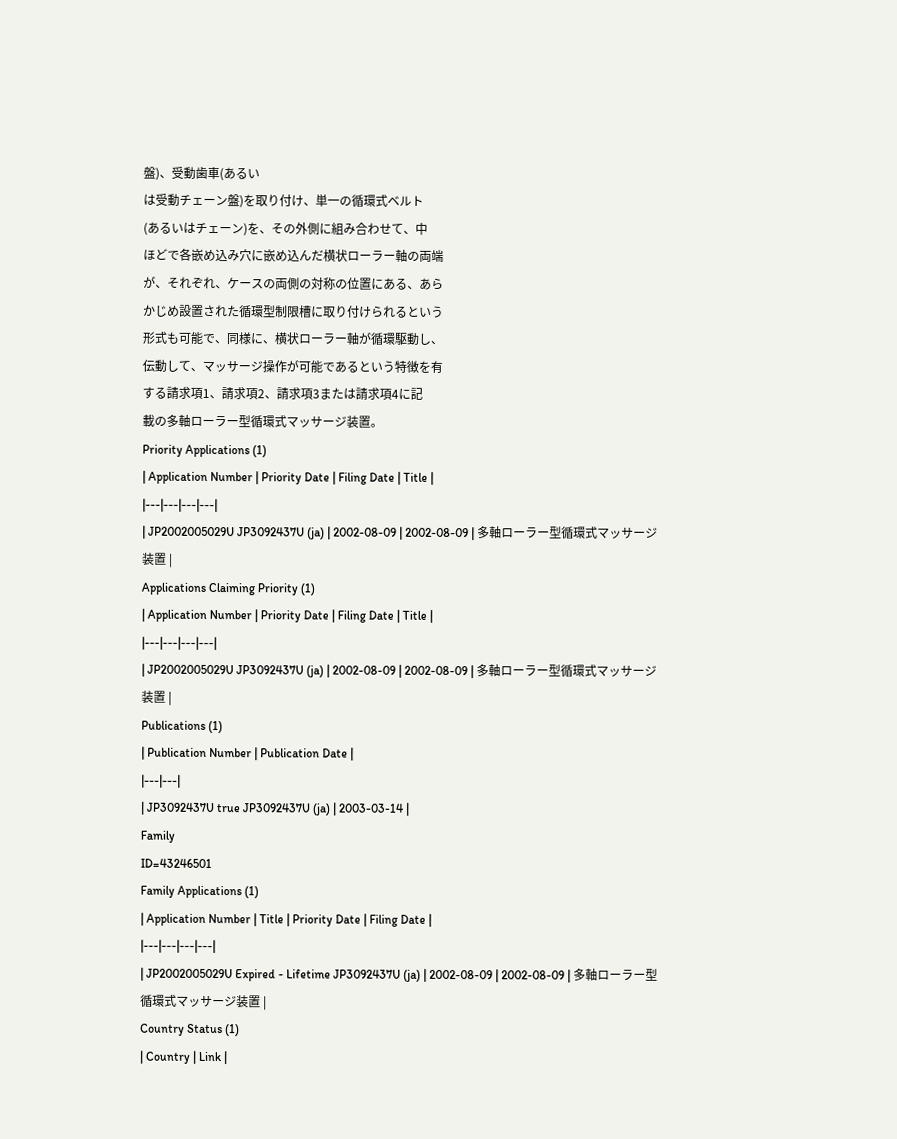盤)、受動歯車(あるい
は受動チェーン盤)を取り付け、単一の循環式ベルト
(あるいはチェーン)を、その外側に組み合わせて、中
ほどで各嵌め込み穴に嵌め込んだ横状ローラー軸の両端
が、それぞれ、ケースの両側の対称の位置にある、あら
かじめ設置された循環型制限槽に取り付けられるという
形式も可能で、同様に、横状ローラー軸が循環駆動し、
伝動して、マッサージ操作が可能であるという特徴を有
する請求項1、請求項2、請求項3または請求項4に記
載の多軸ローラー型循環式マッサージ装置。
Priority Applications (1)
| Application Number | Priority Date | Filing Date | Title |
|---|---|---|---|
| JP2002005029U JP3092437U (ja) | 2002-08-09 | 2002-08-09 | 多軸ローラー型循環式マッサージ装置 |
Applications Claiming Priority (1)
| Application Number | Priority Date | Filing Date | Title |
|---|---|---|---|
| JP2002005029U JP3092437U (ja) | 2002-08-09 | 2002-08-09 | 多軸ローラー型循環式マッサージ装置 |
Publications (1)
| Publication Number | Publication Date |
|---|---|
| JP3092437U true JP3092437U (ja) | 2003-03-14 |
Family
ID=43246501
Family Applications (1)
| Application Number | Title | Priority Date | Filing Date |
|---|---|---|---|
| JP2002005029U Expired - Lifetime JP3092437U (ja) | 2002-08-09 | 2002-08-09 | 多軸ローラー型循環式マッサージ装置 |
Country Status (1)
| Country | Link |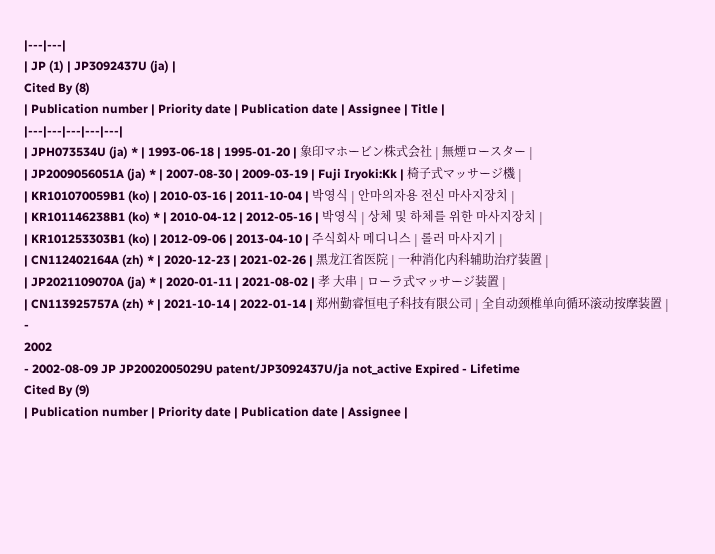|---|---|
| JP (1) | JP3092437U (ja) |
Cited By (8)
| Publication number | Priority date | Publication date | Assignee | Title |
|---|---|---|---|---|
| JPH073534U (ja) * | 1993-06-18 | 1995-01-20 | 象印マホービン株式会社 | 無煙ロースター |
| JP2009056051A (ja) * | 2007-08-30 | 2009-03-19 | Fuji Iryoki:Kk | 椅子式マッサージ機 |
| KR101070059B1 (ko) | 2010-03-16 | 2011-10-04 | 박영식 | 안마의자용 전신 마사지장치 |
| KR101146238B1 (ko) * | 2010-04-12 | 2012-05-16 | 박영식 | 상체 및 하체를 위한 마사지장치 |
| KR101253303B1 (ko) | 2012-09-06 | 2013-04-10 | 주식회사 메디니스 | 롤러 마사지기 |
| CN112402164A (zh) * | 2020-12-23 | 2021-02-26 | 黑龙江省医院 | 一种消化内科辅助治疗装置 |
| JP2021109070A (ja) * | 2020-01-11 | 2021-08-02 | 孝 大串 | ローラ式マッサージ装置 |
| CN113925757A (zh) * | 2021-10-14 | 2022-01-14 | 郑州勤睿恒电子科技有限公司 | 全自动颈椎单向循环滚动按摩装置 |
-
2002
- 2002-08-09 JP JP2002005029U patent/JP3092437U/ja not_active Expired - Lifetime
Cited By (9)
| Publication number | Priority date | Publication date | Assignee |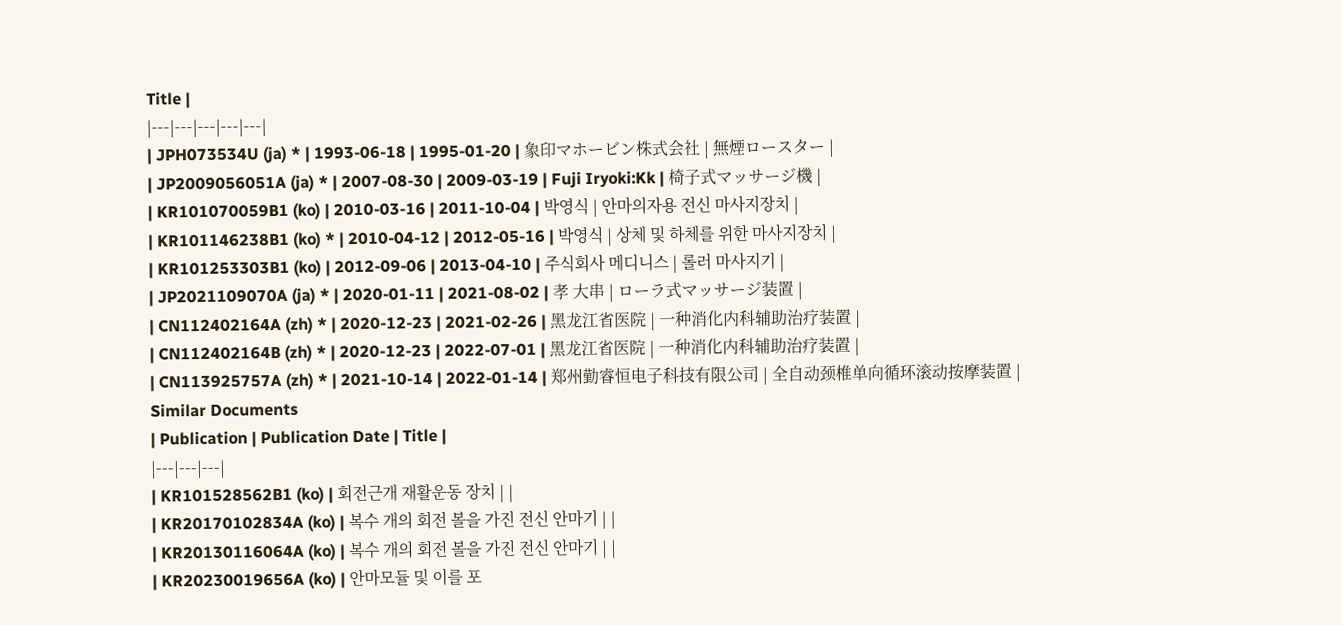Title |
|---|---|---|---|---|
| JPH073534U (ja) * | 1993-06-18 | 1995-01-20 | 象印マホービン株式会社 | 無煙ロースター |
| JP2009056051A (ja) * | 2007-08-30 | 2009-03-19 | Fuji Iryoki:Kk | 椅子式マッサージ機 |
| KR101070059B1 (ko) | 2010-03-16 | 2011-10-04 | 박영식 | 안마의자용 전신 마사지장치 |
| KR101146238B1 (ko) * | 2010-04-12 | 2012-05-16 | 박영식 | 상체 및 하체를 위한 마사지장치 |
| KR101253303B1 (ko) | 2012-09-06 | 2013-04-10 | 주식회사 메디니스 | 롤러 마사지기 |
| JP2021109070A (ja) * | 2020-01-11 | 2021-08-02 | 孝 大串 | ローラ式マッサージ装置 |
| CN112402164A (zh) * | 2020-12-23 | 2021-02-26 | 黑龙江省医院 | 一种消化内科辅助治疗装置 |
| CN112402164B (zh) * | 2020-12-23 | 2022-07-01 | 黑龙江省医院 | 一种消化内科辅助治疗装置 |
| CN113925757A (zh) * | 2021-10-14 | 2022-01-14 | 郑州勤睿恒电子科技有限公司 | 全自动颈椎单向循环滚动按摩装置 |
Similar Documents
| Publication | Publication Date | Title |
|---|---|---|
| KR101528562B1 (ko) | 회전근개 재활운동 장치 | |
| KR20170102834A (ko) | 복수 개의 회전 볼을 가진 전신 안마기 | |
| KR20130116064A (ko) | 복수 개의 회전 볼을 가진 전신 안마기 | |
| KR20230019656A (ko) | 안마모듈 및 이를 포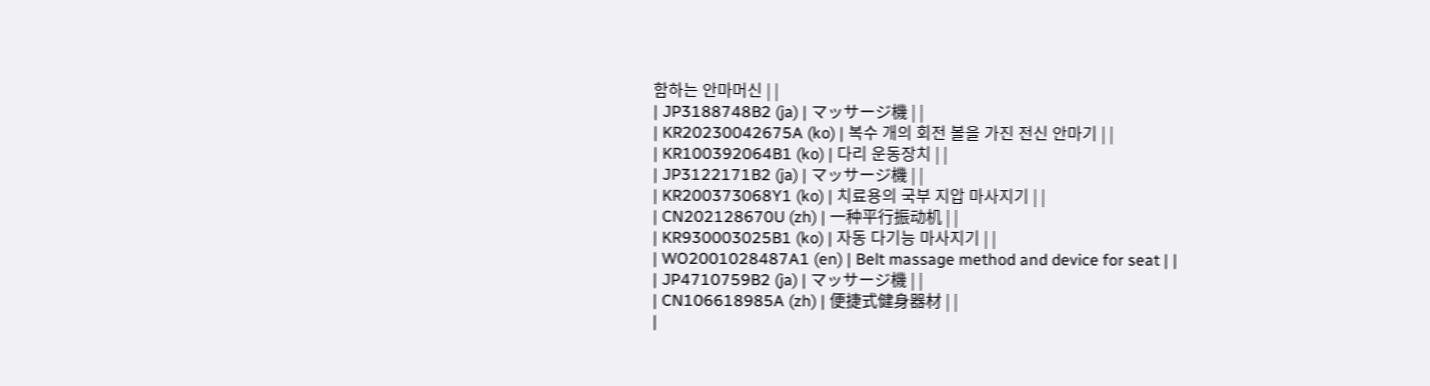함하는 안마머신 | |
| JP3188748B2 (ja) | マッサージ機 | |
| KR20230042675A (ko) | 복수 개의 회전 볼을 가진 전신 안마기 | |
| KR100392064B1 (ko) | 다리 운동장치 | |
| JP3122171B2 (ja) | マッサージ機 | |
| KR200373068Y1 (ko) | 치료용의 국부 지압 마사지기 | |
| CN202128670U (zh) | 一种平行振动机 | |
| KR930003025B1 (ko) | 자동 다기능 마사지기 | |
| WO2001028487A1 (en) | Belt massage method and device for seat | |
| JP4710759B2 (ja) | マッサージ機 | |
| CN106618985A (zh) | 便捷式健身器材 | |
|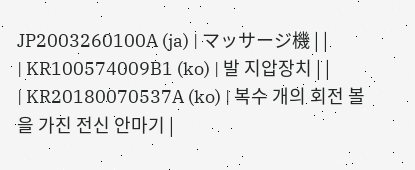JP2003260100A (ja) | マッサージ機 | |
| KR100574009B1 (ko) | 발 지압장치 | |
| KR20180070537A (ko) | 복수 개의 회전 볼을 가진 전신 안마기 |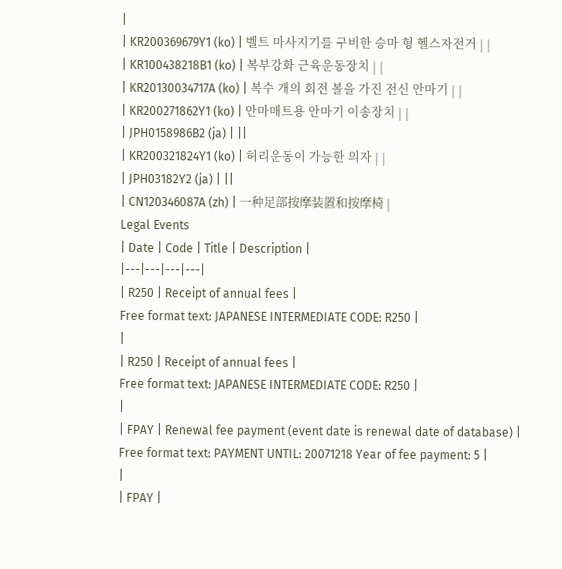|
| KR200369679Y1 (ko) | 벨트 마사지기를 구비한 승마 형 헬스자전거 | |
| KR100438218B1 (ko) | 복부강화 근육운동장치 | |
| KR20130034717A (ko) | 복수 개의 회전 볼을 가진 전신 안마기 | |
| KR200271862Y1 (ko) | 안마매트용 안마기 이송장치 | |
| JPH0158986B2 (ja) | ||
| KR200321824Y1 (ko) | 허리운동이 가능한 의자 | |
| JPH03182Y2 (ja) | ||
| CN120346087A (zh) | 一种足部按摩装置和按摩椅 |
Legal Events
| Date | Code | Title | Description |
|---|---|---|---|
| R250 | Receipt of annual fees |
Free format text: JAPANESE INTERMEDIATE CODE: R250 |
|
| R250 | Receipt of annual fees |
Free format text: JAPANESE INTERMEDIATE CODE: R250 |
|
| FPAY | Renewal fee payment (event date is renewal date of database) |
Free format text: PAYMENT UNTIL: 20071218 Year of fee payment: 5 |
|
| FPAY |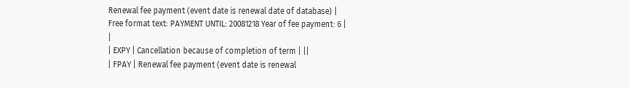Renewal fee payment (event date is renewal date of database) |
Free format text: PAYMENT UNTIL: 20081218 Year of fee payment: 6 |
|
| EXPY | Cancellation because of completion of term | ||
| FPAY | Renewal fee payment (event date is renewal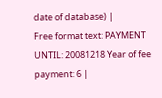date of database) |
Free format text: PAYMENT UNTIL: 20081218 Year of fee payment: 6 |